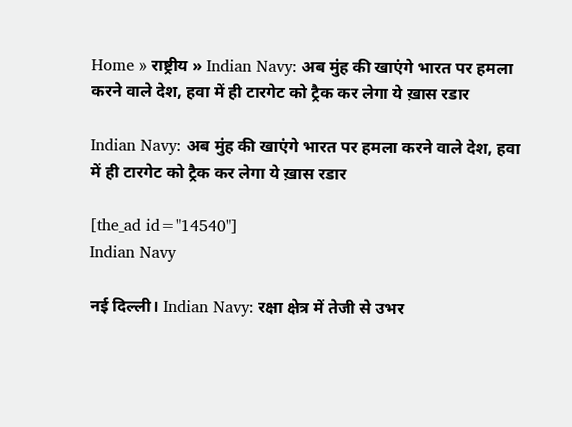Home » राष्ट्रीय » Indian Navy: अब मुंह की खाएंगे भारत पर हमला करने वाले देश, हवा में ही टारगेट को ट्रैक कर लेगा ये ख़ास रडार

Indian Navy: अब मुंह की खाएंगे भारत पर हमला करने वाले देश, हवा में ही टारगेट को ट्रैक कर लेगा ये ख़ास रडार

[the_ad id="14540"]
Indian Navy

नई दिल्ली। Indian Navy: रक्षा क्षेत्र में तेजी से उभर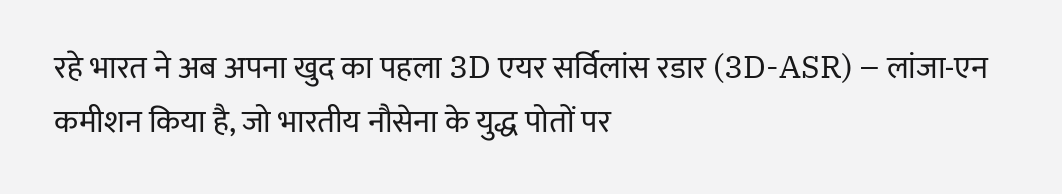रहे भारत ने अब अपना खुद का पहला 3D एयर सर्विलांस रडार (3D-ASR) – लांजा-एन कमीशन किया है, जो भारतीय नौसेना के युद्ध पोतों पर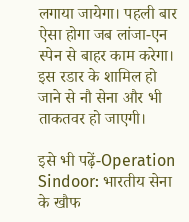लगाया जायेगा। पहली बार ऐसा होगा जब लांजा-एन स्पेन से बाहर काम करेगा। इस रडार के शामिल हो जाने से नौ सेना और भी ताकतवर हो जाएगी।

इसे भी पढ़ें-Operation Sindoor: भारतीय सेना के खौफ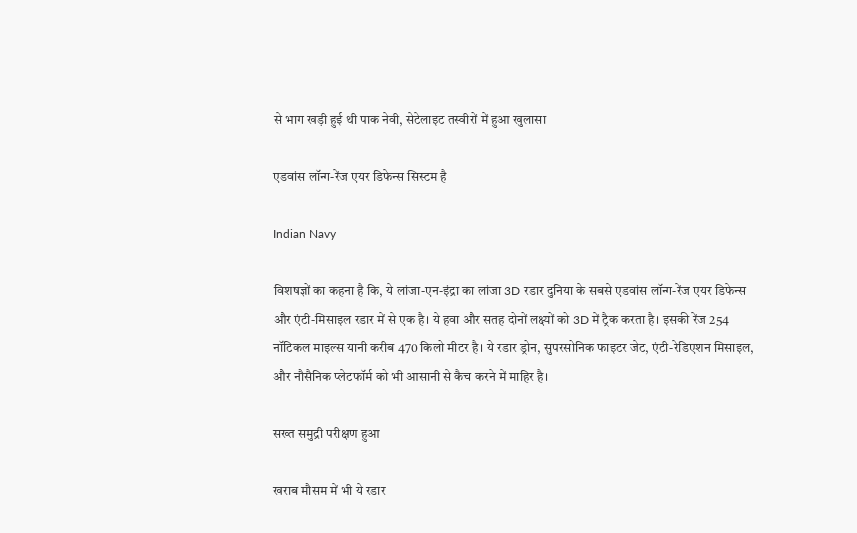से भाग खड़ी हुई थी पाक नेवी, सेटेलाइट तस्वीरों में हुआ खुलासा

एडवांस लॉन्ग-रेंज एयर डिफेन्स सिस्टम है

Indian Navy

विशषज्ञों का कहना है कि, ये लांजा-एन-इंद्रा का लांजा 3D रडार दुनिया के सबसे एडवांस लॉन्ग-रेंज एयर डिफेन्स और एंटी-मिसाइल रडार में से एक है। ये हवा और सतह दोनों लक्ष्यों को 3D में ट्रैक करता है। इसकी रेंज 254 नॉटिकल माइल्स यानी करीब 470 किलो मीटर है। ये रडार ड्रोन, सुपरसोनिक फाइटर जेट, एंटी-रेडिएशन मिसाइल, और नौसैनिक प्लेटफॉर्म को भी आसानी से कैच करने में माहिर है।

सख्त समुद्री परीक्षण हुआ

खराब मौसम में भी ये रडार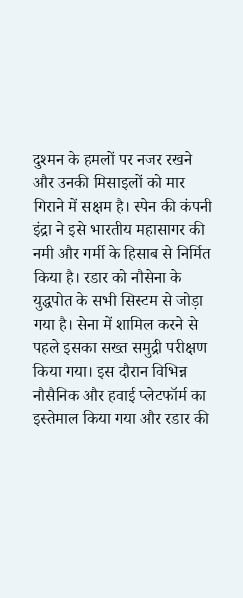दुश्मन के हमलों पर नजर रखने और उनकी मिसाइलों को मार गिराने में सक्षम है। स्पेन की कंपनी इंद्रा ने इसे भारतीय महासागर की नमी और गर्मी के हिसाब से निर्मित किया है। रडार को नौसेना के युद्धपोत के सभी सिस्टम से जोड़ा गया है। सेना में शामिल करने से पहले इसका सख्त समुद्री परीक्षण किया गया। इस दौरान विभिन्न नौसैनिक और हवाई प्लेटफॉर्म का इस्तेमाल किया गया और रडार की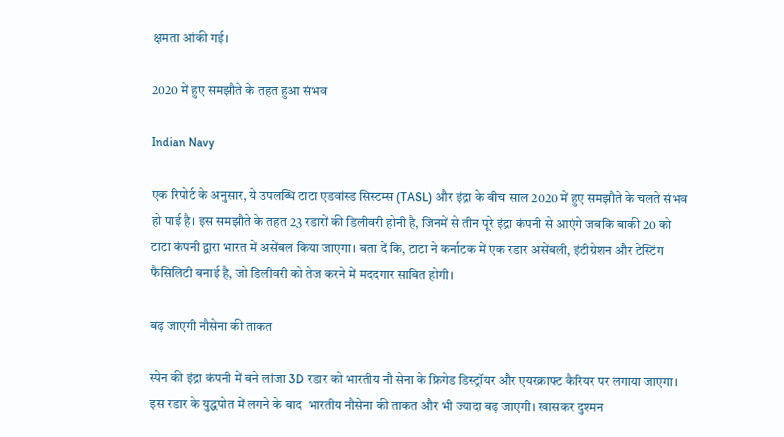क्षमता आंकी गई।

2020 में हुए समझौते के तहत हुआ संभव

Indian Navy

एक रिपोर्ट के अनुसार, ये उपलब्धि टाटा एडवांस्ड सिस्टम्स (TASL) और इंद्रा के बीच साल 2020 में हुए समझौते के चलते संभव हो पाई है। इस समझौते के तहत 23 रडारों की डिलीवरी होनी है, जिनमें से तीन पूरे इंद्रा कंपनी से आएंगे जबकि बाकी 20 को टाटा कंपनी द्वारा भारत में असेंबल किया जाएगा। बता दें कि, टाटा ने कर्नाटक में एक रडार असेंबली, इंटीग्रेशन और टेस्टिंग फैसिलिटी बनाई है, जो डिलीवरी को तेज करने में मददगार साबित होगी।

बढ़ जाएगी नौसेना की ताकत

स्पेन की इंद्रा कंपनी में बने लांजा 3D रडार को भारतीय नौ सेना के फ्रिगेड डिस्ट्रॉयर और एयरक्राफ्ट कैरियर पर लगाया जाएगा। इस रडार के युद्धपोत में लगने के बाद  भारतीय नौसेना की ताकत और भी ज्यादा बढ़ जाएगी। खासकर दुश्मन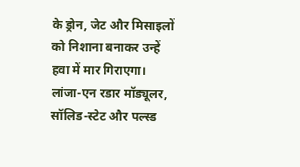के ड्रोन, जेट और मिसाइलों को निशाना बनाकर उन्हें हवा में मार गिराएगा। लांजा-एन रडार मॉड्यूलर, सॉलिड-स्टेट और पल्स्ड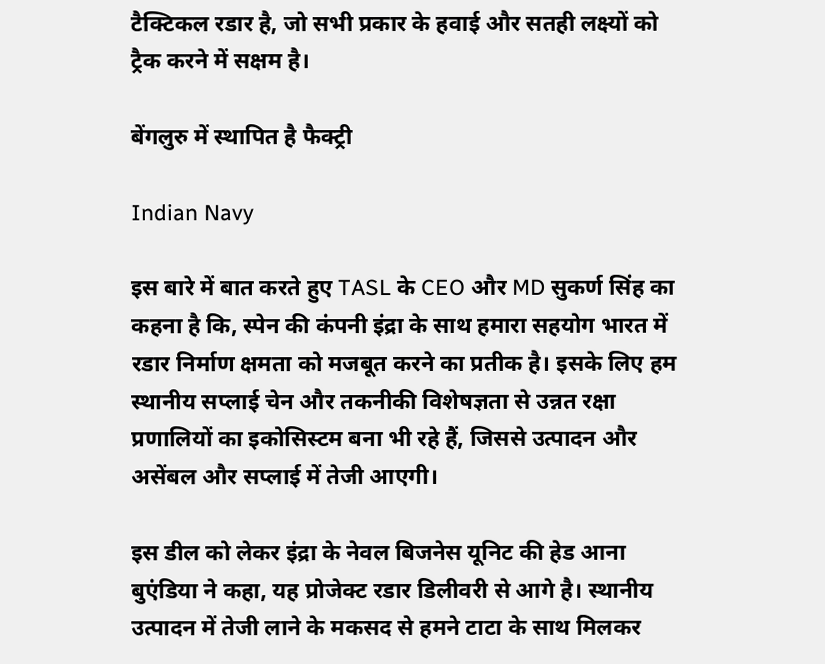टैक्टिकल रडार है, जो सभी प्रकार के हवाई और सतही लक्ष्यों को ट्रैक करने में सक्षम है।

बेंगलुरु में स्थापित है फैक्ट्री

Indian Navy

इस बारे में बात करते हुए TASL के CEO और MD सुकर्ण सिंह का कहना है कि, स्पेन की कंपनी इंद्रा के साथ हमारा सहयोग भारत में रडार निर्माण क्षमता को मजबूत करने का प्रतीक है। इसके लिए हम स्थानीय सप्लाई चेन और तकनीकी विशेषज्ञता से उन्नत रक्षा प्रणालियों का इकोसिस्टम बना भी रहे हैं, जिससे उत्पादन और असेंबल और सप्लाई में तेजी आएगी।

इस डील को लेकर इंद्रा के नेवल बिजनेस यूनिट की हेड आना बुएंडिया ने कहा, यह प्रोजेक्ट रडार डिलीवरी से आगे है। स्थानीय उत्पादन में तेजी लाने के मकसद से हमने टाटा के साथ मिलकर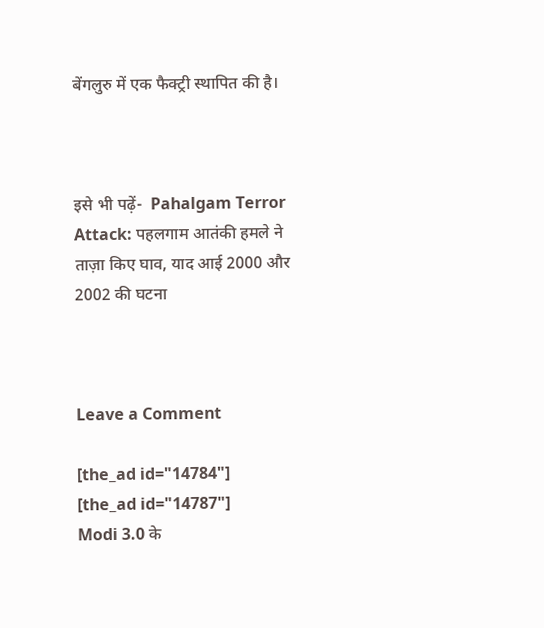बेंगलुरु में एक फैक्ट्री स्थापित की है।



इसे भी पढ़ें-  Pahalgam Terror Attack: पहलगाम आतंकी हमले ने ताज़ा किए घाव, याद आई 2000 और 2002 की घटना



Leave a Comment

[the_ad id="14784"]
[the_ad id="14787"]
Modi 3.0 के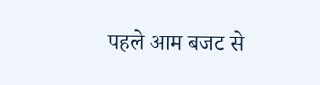पहले आम बजट से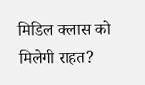मिडिल क्लास को मिलेगी राहत?